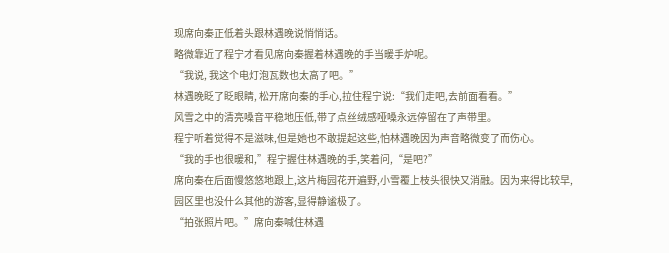现席向秦正低着头跟林遇晚说悄悄话。
略微靠近了程宁才看见席向秦握着林遇晚的手当暖手炉呢。
“我说, 我这个电灯泡瓦数也太高了吧。”
林遇晚眨了眨眼睛, 松开席向秦的手心,拉住程宁说:“我们走吧,去前面看看。”
风雪之中的清亮嗓音平稳地压低,带了点丝绒感哑嗓永远停留在了声带里。
程宁听着觉得不是滋味,但是她也不敢提起这些,怕林遇晚因为声音略微变了而伤心。
“我的手也很暖和,”程宁握住林遇晚的手,笑着问,“是吧?”
席向秦在后面慢悠悠地跟上,这片梅园花开遍野,小雪覆上枝头很快又消融。因为来得比较早,园区里也没什么其他的游客,显得静谧极了。
“拍张照片吧。”席向秦喊住林遇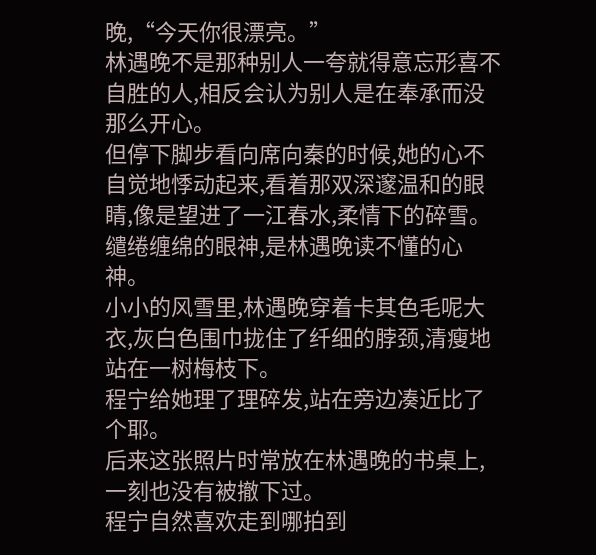晚,“今天你很漂亮。”
林遇晚不是那种别人一夸就得意忘形喜不自胜的人,相反会认为别人是在奉承而没那么开心。
但停下脚步看向席向秦的时候,她的心不自觉地悸动起来,看着那双深邃温和的眼睛,像是望进了一江春水,柔情下的碎雪。
缱绻缠绵的眼神,是林遇晚读不懂的心神。
小小的风雪里,林遇晚穿着卡其色毛呢大衣,灰白色围巾拢住了纤细的脖颈,清瘦地站在一树梅枝下。
程宁给她理了理碎发,站在旁边凑近比了个耶。
后来这张照片时常放在林遇晚的书桌上,一刻也没有被撤下过。
程宁自然喜欢走到哪拍到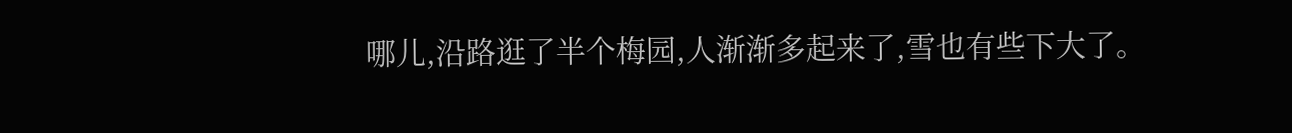哪儿,沿路逛了半个梅园,人渐渐多起来了,雪也有些下大了。